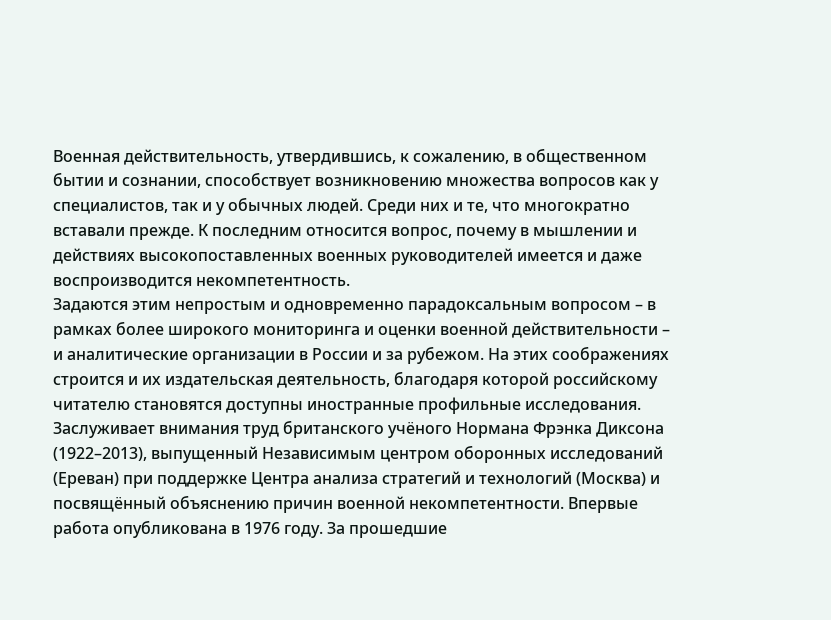Военная действительность, утвердившись, к сожалению, в общественном бытии и сознании, способствует возникновению множества вопросов как у специалистов, так и у обычных людей. Среди них и те, что многократно вставали прежде. К последним относится вопрос, почему в мышлении и действиях высокопоставленных военных руководителей имеется и даже воспроизводится некомпетентность.
Задаются этим непростым и одновременно парадоксальным вопросом – в рамках более широкого мониторинга и оценки военной действительности – и аналитические организации в России и за рубежом. На этих соображениях строится и их издательская деятельность, благодаря которой российскому читателю становятся доступны иностранные профильные исследования. Заслуживает внимания труд британского учёного Нормана Фрэнка Диксона (1922–2013), выпущенный Независимым центром оборонных исследований (Ереван) при поддержке Центра анализа стратегий и технологий (Москва) и посвящённый объяснению причин военной некомпетентности. Впервые работа опубликована в 1976 году. За прошедшие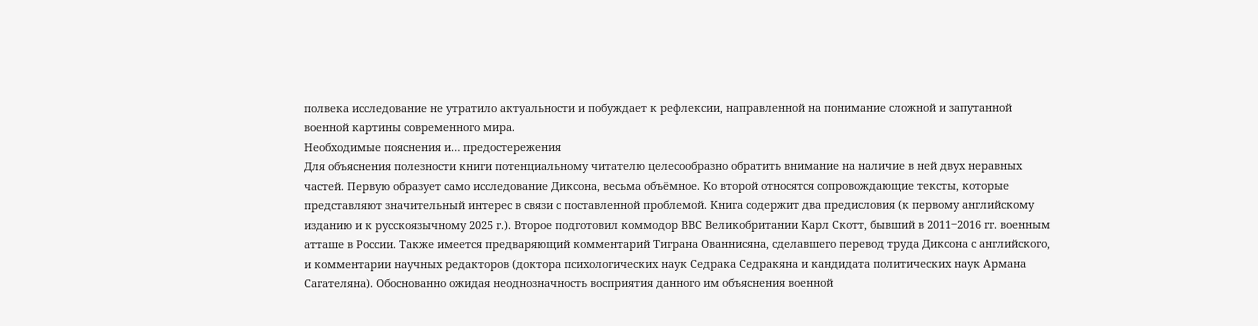полвека исследование не утратило актуальности и побуждает к рефлексии, направленной на понимание сложной и запутанной военной картины современного мира.
Необходимые пояснения и… предостережения
Для объяснения полезности книги потенциальному читателю целесообразно обратить внимание на наличие в ней двух неравных частей. Первую образует само исследование Диксона, весьма объёмное. Ко второй относятся сопровождающие тексты, которые представляют значительный интерес в связи с поставленной проблемой. Книга содержит два предисловия (к первому английскому изданию и к русскоязычному 2025 г.). Второе подготовил коммодор ВВС Великобритании Карл Скотт, бывший в 2011‒2016 гг. военным атташе в России. Также имеется предваряющий комментарий Тиграна Ованнисяна, сделавшего перевод труда Диксона с английского, и комментарии научных редакторов (доктора психологических наук Седрака Седракяна и кандидата политических наук Армана Сагателяна). Обоснованно ожидая неоднозначность восприятия данного им объяснения военной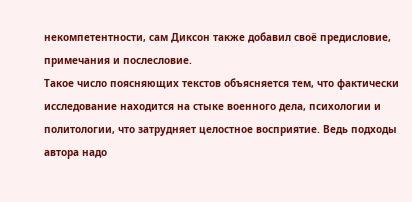некомпетентности, сам Диксон также добавил своё предисловие, примечания и послесловие.
Такое число поясняющих текстов объясняется тем, что фактически исследование находится на стыке военного дела, психологии и политологии, что затрудняет целостное восприятие. Ведь подходы автора надо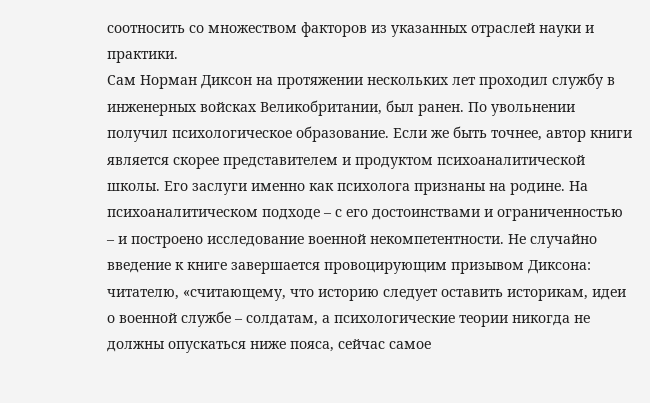соотносить со множеством факторов из указанных отраслей науки и практики.
Сам Норман Диксон на протяжении нескольких лет проходил службу в инженерных войсках Великобритании, был ранен. По увольнении получил психологическое образование. Если же быть точнее, автор книги является скорее представителем и продуктом психоаналитической школы. Его заслуги именно как психолога признаны на родине. На психоаналитическом подходе – с его достоинствами и ограниченностью – и построено исследование военной некомпетентности. Не случайно введение к книге завершается провоцирующим призывом Диксона: читателю, «считающему, что историю следует оставить историкам, идеи о военной службе – солдатам, а психологические теории никогда не должны опускаться ниже пояса, сейчас самое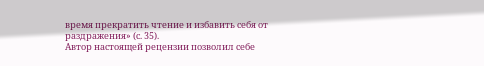время прекратить чтение и избавить себя от раздражения» (с. 35).
Автор настоящей рецензии позволил себе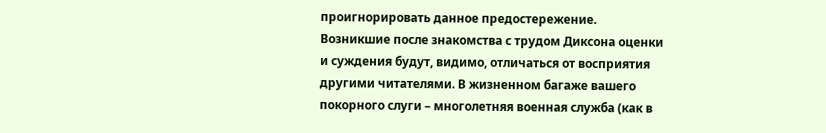проигнорировать данное предостережение. Возникшие после знакомства с трудом Диксона оценки и суждения будут, видимо, отличаться от восприятия другими читателями. В жизненном багаже вашего покорного слуги – многолетняя военная служба (как в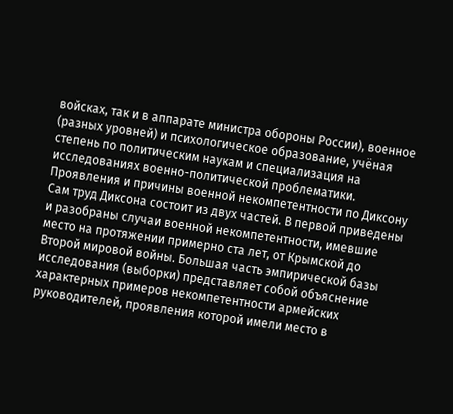войсках, так и в аппарате министра обороны России), военное (разных уровней) и психологическое образование, учёная степень по политическим наукам и специализация на исследованиях военно-политической проблематики.
Проявления и причины военной некомпетентности по Диксону
Сам труд Диксона состоит из двух частей. В первой приведены и разобраны случаи военной некомпетентности, имевшие место на протяжении примерно ста лет, от Крымской до Второй мировой войны. Большая часть эмпирической базы исследования (выборки) представляет собой объяснение характерных примеров некомпетентности армейских руководителей, проявления которой имели место в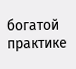богатой практике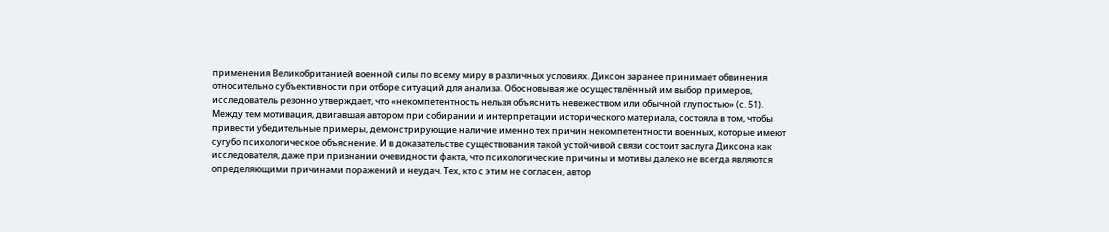применения Великобританией военной силы по всему миру в различных условиях. Диксон заранее принимает обвинения относительно субъективности при отборе ситуаций для анализа. Обосновывая же осуществлённый им выбор примеров, исследователь резонно утверждает, что «некомпетентность нельзя объяснить невежеством или обычной глупостью» (с. 51).
Между тем мотивация, двигавшая автором при собирании и интерпретации исторического материала, состояла в том, чтобы привести убедительные примеры, демонстрирующие наличие именно тех причин некомпетентности военных, которые имеют сугубо психологическое объяснение. И в доказательстве существования такой устойчивой связи состоит заслуга Диксона как исследователя, даже при признании очевидности факта, что психологические причины и мотивы далеко не всегда являются определяющими причинами поражений и неудач. Тех, кто с этим не согласен, автор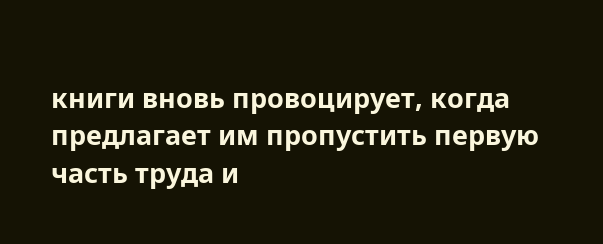книги вновь провоцирует, когда предлагает им пропустить первую часть труда и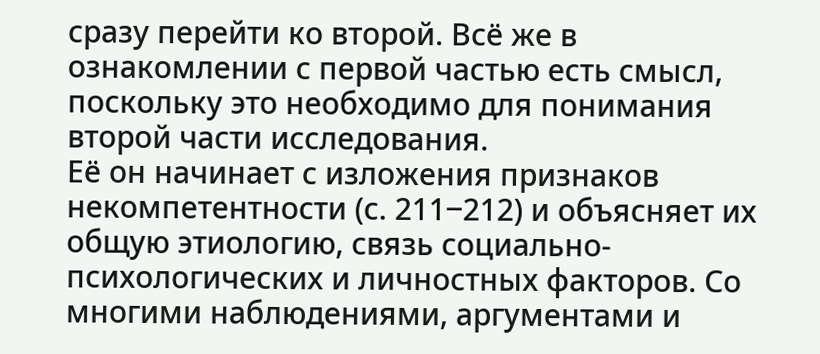сразу перейти ко второй. Всё же в ознакомлении с первой частью есть смысл, поскольку это необходимо для понимания второй части исследования.
Её он начинает с изложения признаков некомпетентности (с. 211‒212) и объясняет их общую этиологию, связь социально-психологических и личностных факторов. Со многими наблюдениями, аргументами и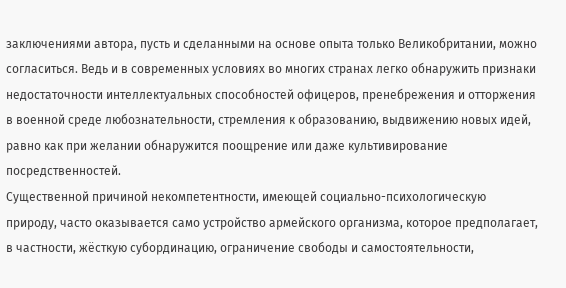заключениями автора, пусть и сделанными на основе опыта только Великобритании, можно согласиться. Ведь и в современных условиях во многих странах легко обнаружить признаки недостаточности интеллектуальных способностей офицеров, пренебрежения и отторжения в военной среде любознательности, стремления к образованию, выдвижению новых идей, равно как при желании обнаружится поощрение или даже культивирование посредственностей.
Существенной причиной некомпетентности, имеющей социально-психологическую природу, часто оказывается само устройство армейского организма, которое предполагает, в частности, жёсткую субординацию, ограничение свободы и самостоятельности,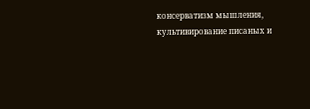консерватизм мышления, культивирование писаных и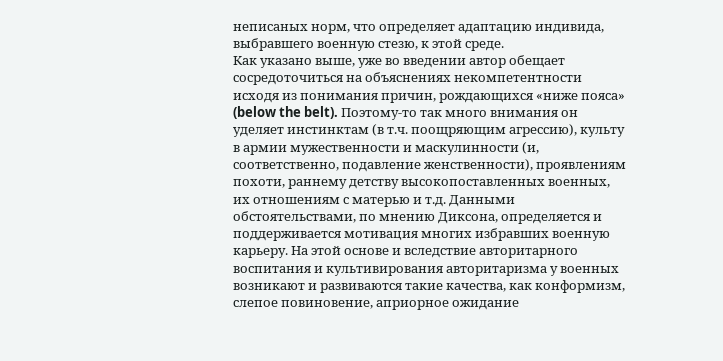неписаных норм, что определяет адаптацию индивида, выбравшего военную стезю, к этой среде.
Как указано выше, уже во введении автор обещает сосредоточиться на объяснениях некомпетентности исходя из понимания причин, рождающихся «ниже пояса» (below the belt). Поэтому-то так много внимания он уделяет инстинктам (в т.ч. поощряющим агрессию), культу в армии мужественности и маскулинности (и, соответственно, подавление женственности), проявлениям похоти, раннему детству высокопоставленных военных, их отношениям с матерью и т.д. Данными обстоятельствами, по мнению Диксона, определяется и поддерживается мотивация многих избравших военную карьеру. На этой основе и вследствие авторитарного воспитания и культивирования авторитаризма у военных возникают и развиваются такие качества, как конформизм, слепое повиновение, априорное ожидание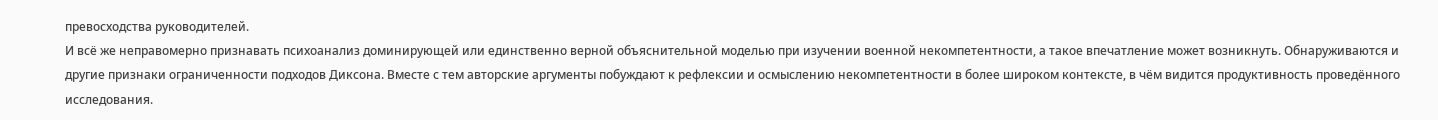превосходства руководителей.
И всё же неправомерно признавать психоанализ доминирующей или единственно верной объяснительной моделью при изучении военной некомпетентности, а такое впечатление может возникнуть. Обнаруживаются и другие признаки ограниченности подходов Диксона. Вместе с тем авторские аргументы побуждают к рефлексии и осмыслению некомпетентности в более широком контексте, в чём видится продуктивность проведённого исследования.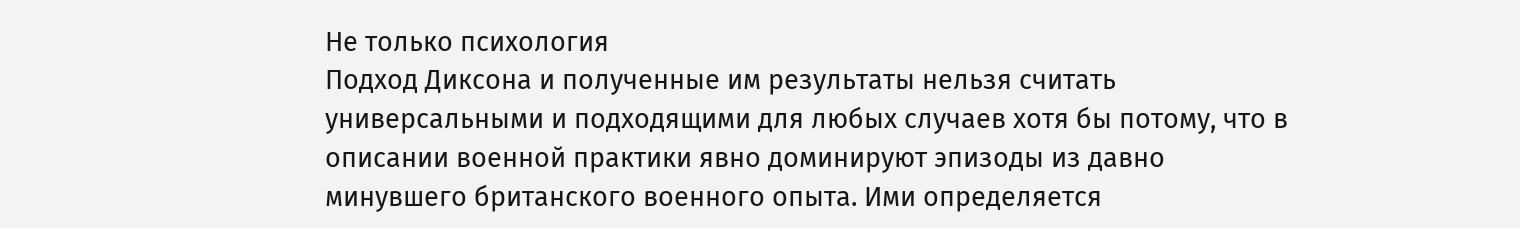Не только психология
Подход Диксона и полученные им результаты нельзя считать универсальными и подходящими для любых случаев хотя бы потому, что в описании военной практики явно доминируют эпизоды из давно минувшего британского военного опыта. Ими определяется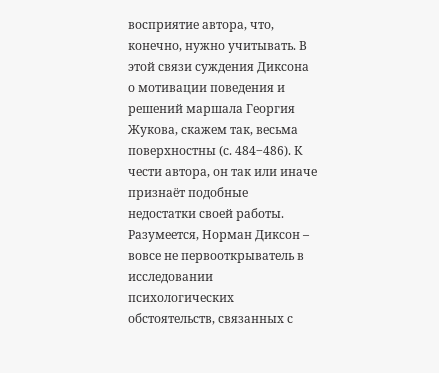восприятие автора, что, конечно, нужно учитывать. В этой связи суждения Диксона о мотивации поведения и решений маршала Георгия Жукова, скажем так, весьма поверхностны (с. 484‒486). К чести автора, он так или иначе признаёт подобные недостатки своей работы.
Разумеется, Норман Диксон – вовсе не первооткрыватель в исследовании психологических обстоятельств, связанных с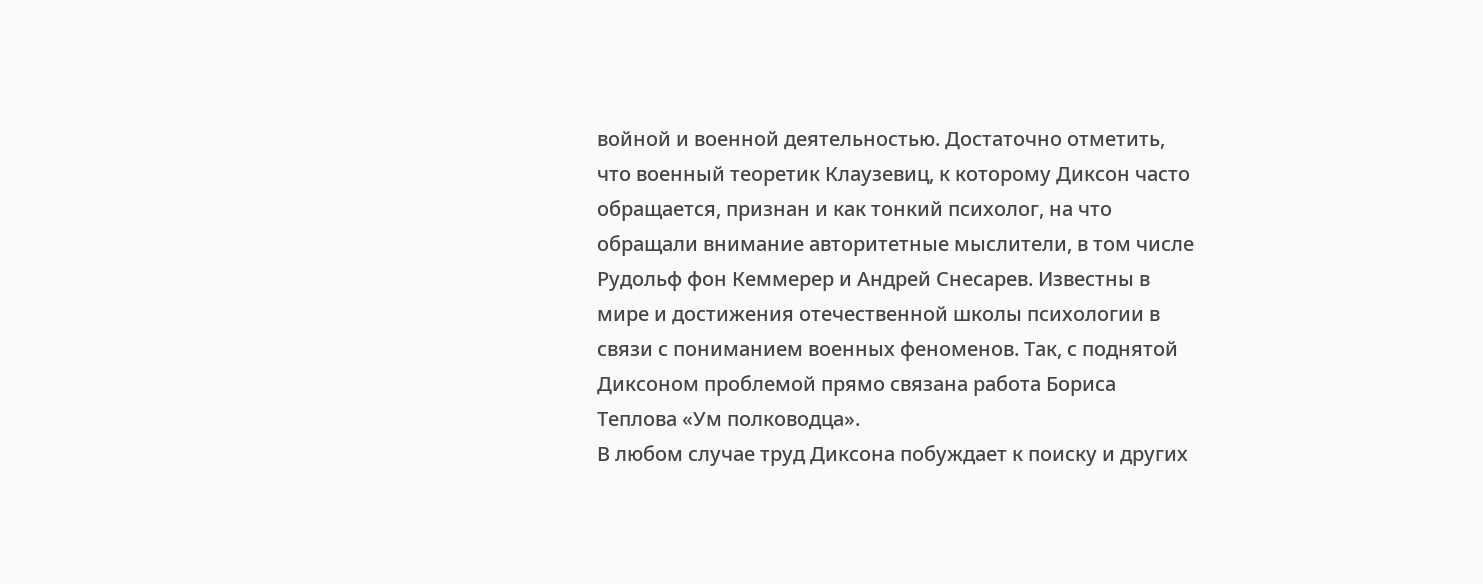войной и военной деятельностью. Достаточно отметить, что военный теоретик Клаузевиц, к которому Диксон часто обращается, признан и как тонкий психолог, на что обращали внимание авторитетные мыслители, в том числе Рудольф фон Кеммерер и Андрей Снесарев. Известны в мире и достижения отечественной школы психологии в связи с пониманием военных феноменов. Так, с поднятой Диксоном проблемой прямо связана работа Бориса Теплова «Ум полководца».
В любом случае труд Диксона побуждает к поиску и других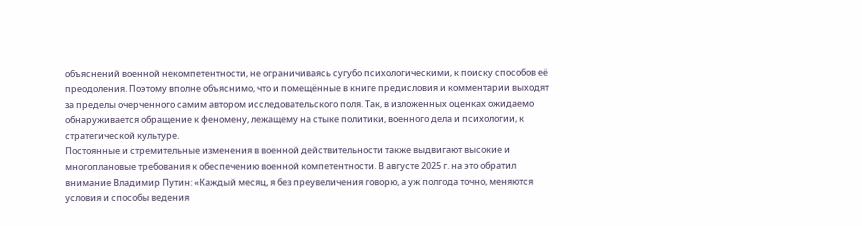объяснений военной некомпетентности, не ограничиваясь сугубо психологическими, к поиску способов её преодоления. Поэтому вполне объяснимо, что и помещённые в книге предисловия и комментарии выходят за пределы очерченного самим автором исследовательского поля. Так, в изложенных оценках ожидаемо обнаруживается обращение к феномену, лежащему на стыке политики, военного дела и психологии, к стратегической культуре.
Постоянные и стремительные изменения в военной действительности также выдвигают высокие и многоплановые требования к обеспечению военной компетентности. В августе 2025 г. на это обратил внимание Владимир Путин: «Каждый месяц, я без преувеличения говорю, а уж полгода точно, меняются условия и способы ведения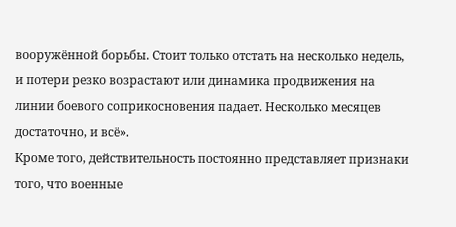вооружённой борьбы. Стоит только отстать на несколько недель, и потери резко возрастают или динамика продвижения на линии боевого соприкосновения падает. Несколько месяцев достаточно, и всё».
Кроме того, действительность постоянно представляет признаки того, что военные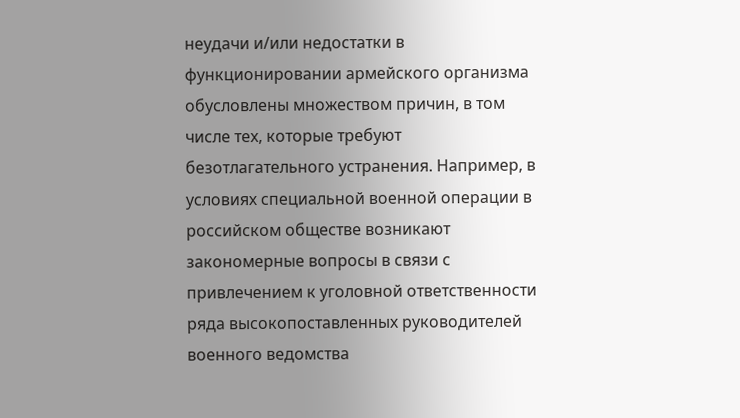неудачи и/или недостатки в функционировании армейского организма обусловлены множеством причин, в том числе тех, которые требуют безотлагательного устранения. Например, в условиях специальной военной операции в российском обществе возникают закономерные вопросы в связи с привлечением к уголовной ответственности ряда высокопоставленных руководителей военного ведомства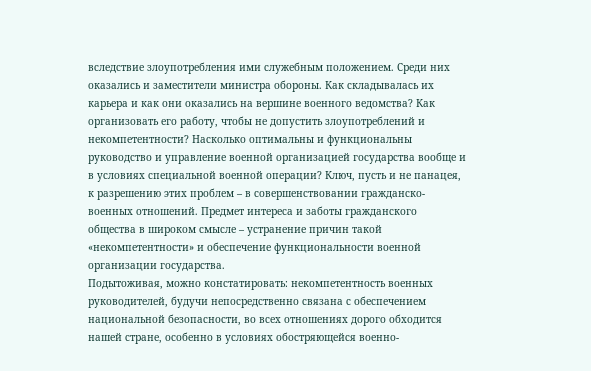вследствие злоупотребления ими служебным положением. Среди них оказались и заместители министра обороны. Как складывалась их карьера и как они оказались на вершине военного ведомства? Как организовать его работу, чтобы не допустить злоупотреблений и некомпетентности? Насколько оптимальны и функциональны руководство и управление военной организацией государства вообще и в условиях специальной военной операции? Ключ, пусть и не панацея, к разрешению этих проблем – в совершенствовании гражданско-военных отношений. Предмет интереса и заботы гражданского общества в широком смысле – устранение причин такой «некомпетентности» и обеспечение функциональности военной организации государства.
Подытоживая, можно констатировать: некомпетентность военных руководителей, будучи непосредственно связана с обеспечением национальной безопасности, во всех отношениях дорого обходится нашей стране, особенно в условиях обостряющейся военно-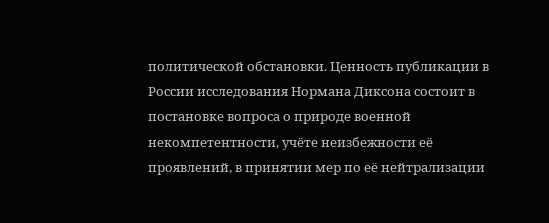политической обстановки. Ценность публикации в России исследования Нормана Диксона состоит в постановке вопроса о природе военной некомпетентности, учёте неизбежности её проявлений, в принятии мер по её нейтрализации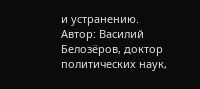и устранению.
Автор: Василий Белозёров, доктор политических наук,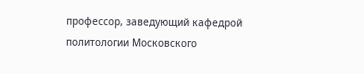профессор, заведующий кафедрой политологии Московского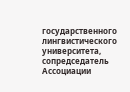государственного лингвистического университета, сопредседатель Ассоциации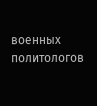военных политологов